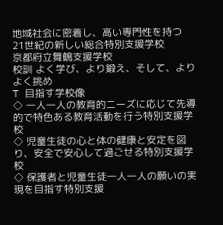地域社会に密着し、高い専門性を持つ
21世紀の新しい総合特別支援学校
京都府立舞鶴支援学校
校訓 よく学び、より鍛え、そして、よりよく挑め
T 目指す学校像
◇ 一人一人の教育的ニーズに応じて先導的で特色ある教育活動を行う特別支援学校
◇ 児童生徒の心と体の健康と安定を図り、安全で安心して過ごせる特別支援学校
◇ 保護者と児童生徒一人一人の願いの実現を目指す特別支援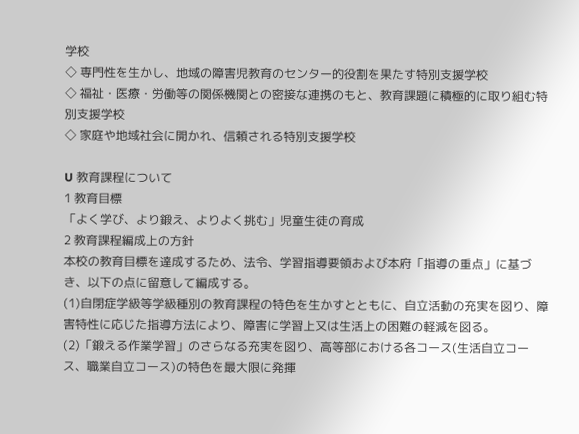学校
◇ 専門性を生かし、地域の障害児教育のセンター的役割を果たす特別支援学校
◇ 福祉・医療・労働等の関係機関との密接な連携のもと、教育課題に積極的に取り組む特別支援学校
◇ 家庭や地域社会に開かれ、信頼される特別支援学校

U 教育課程について
1 教育目標
「よく学び、より鍛え、よりよく挑む」児童生徒の育成
2 教育課程編成上の方針
本校の教育目標を達成するため、法令、学習指導要領および本府「指導の重点」に基づき、以下の点に留意して編成する。
(1)自閉症学級等学級種別の教育課程の特色を生かすとともに、自立活動の充実を図り、障害特性に応じた指導方法により、障害に学習上又は生活上の困難の軽減を図る。
(2)「鍛える作業学習」のさらなる充実を図り、高等部における各コース(生活自立コース、職業自立コース)の特色を最大限に発揮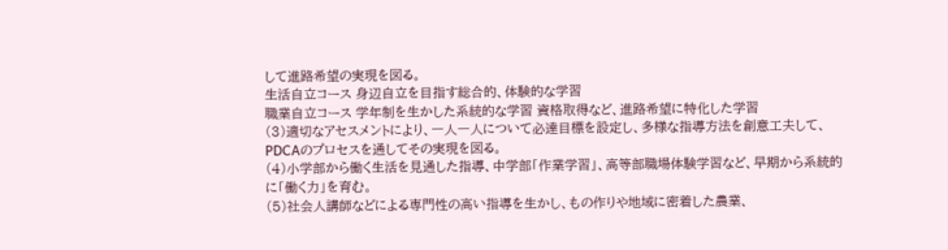して進路希望の実現を図る。
生活自立コース 身辺自立を目指す総合的、体験的な学習
職業自立コース 学年制を生かした系統的な学習 資格取得など、進路希望に特化した学習
(3)適切なアセスメントにより、一人一人について必達目標を設定し、多様な指導方法を創意工夫して、PDCAのプロセスを通してその実現を図る。
(4)小学部から働く生活を見通した指導、中学部「作業学習」、高等部職場体験学習など、早期から系統的に「働く力」を育む。
(5)社会人講師などによる専門性の高い指導を生かし、もの作りや地域に密着した農業、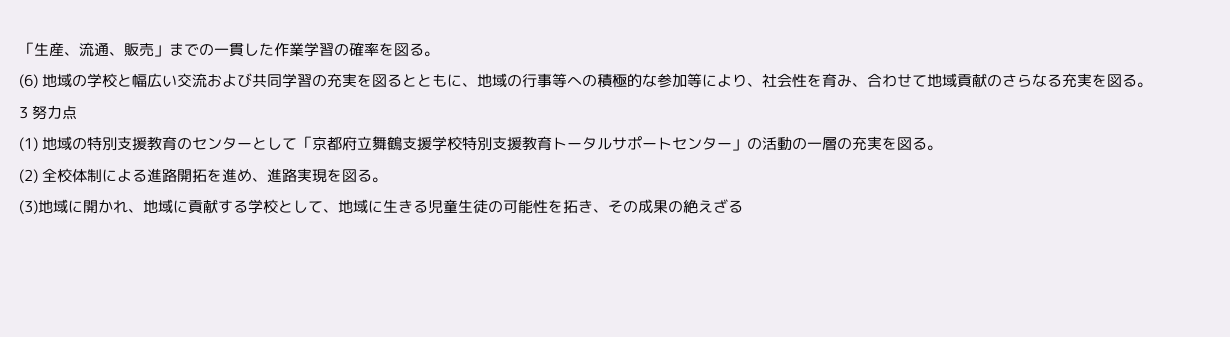「生産、流通、販売」までの一貫した作業学習の確率を図る。
(6) 地域の学校と幅広い交流および共同学習の充実を図るとともに、地域の行事等への積極的な参加等により、社会性を育み、合わせて地域貢献のさらなる充実を図る。
3 努力点
(1) 地域の特別支援教育のセンターとして「京都府立舞鶴支援学校特別支援教育トータルサポートセンター」の活動の一層の充実を図る。
(2) 全校体制による進路開拓を進め、進路実現を図る。
(3)地域に開かれ、地域に貢献する学校として、地域に生きる児童生徒の可能性を拓き、その成果の絶えざる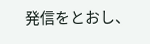発信をとおし、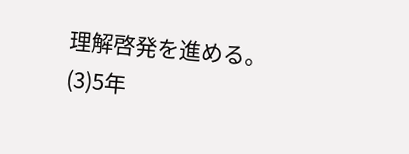理解啓発を進める。
(3)5年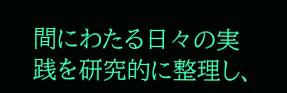間にわたる日々の実践を研究的に整理し、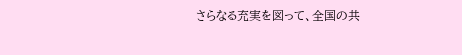さらなる充実を図って、全国の共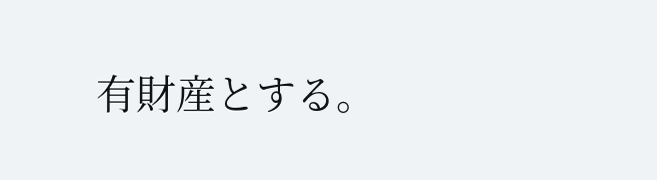有財産とする。